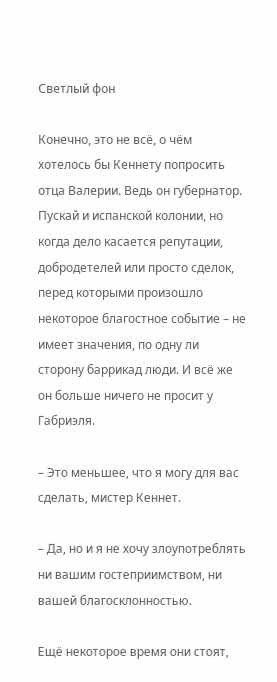Светлый фон

Конечно, это не всё, о чём хотелось бы Кеннету попросить отца Валерии. Ведь он губернатор. Пускай и испанской колонии, но когда дело касается репутации, добродетелей или просто сделок, перед которыми произошло некоторое благостное событие – не имеет значения, по одну ли сторону баррикад люди. И всё же он больше ничего не просит у Габриэля.

– Это меньшее, что я могу для вас сделать, мистер Кеннет.

– Да, но и я не хочу злоупотреблять ни вашим гостеприимством, ни вашей благосклонностью.

Ещё некоторое время они стоят,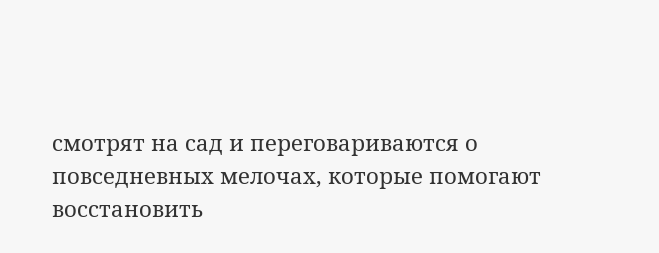смотрят на сад и переговариваются о повседневных мелочах, которые помогают восстановить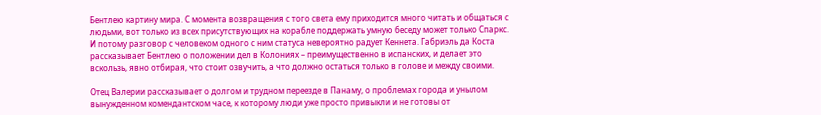Бентлею картину мира. С момента возвращения с того света ему приходится много читать и общаться с людьми, вот только из всех присутствующих на корабле поддержать умную беседу может только Спаркс. И потому разговор с человеком одного с ним статуса невероятно радует Кеннета. Габриэль да Коста рассказывает Бентлею о положении дел в Колониях – преимущественно в испанских, и делает это вскользь, явно отбирая, что стоит озвучить, а что должно остаться только в голове и между своими.

Отец Валерии рассказывает о долгом и трудном переезде в Панаму, о проблемах города и унылом вынужденном комендантском часе, к которому люди уже просто привыкли и не готовы от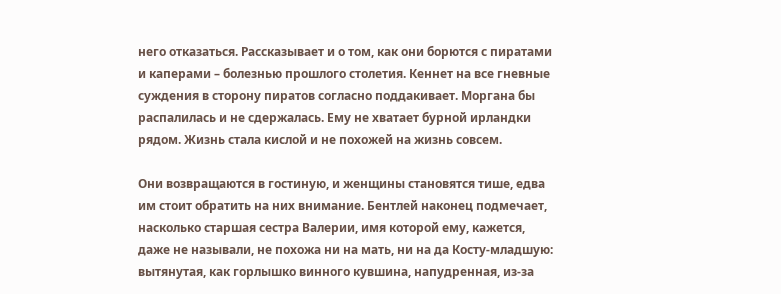него отказаться. Рассказывает и о том, как они борются с пиратами и каперами – болезнью прошлого столетия. Кеннет на все гневные суждения в сторону пиратов согласно поддакивает. Моргана бы распалилась и не сдержалась. Ему не хватает бурной ирландки рядом. Жизнь стала кислой и не похожей на жизнь совсем.

Они возвращаются в гостиную, и женщины становятся тише, едва им стоит обратить на них внимание. Бентлей наконец подмечает, насколько старшая сестра Валерии, имя которой ему, кажется, даже не называли, не похожа ни на мать, ни на да Косту-младшую: вытянутая, как горлышко винного кувшина, напудренная, из-за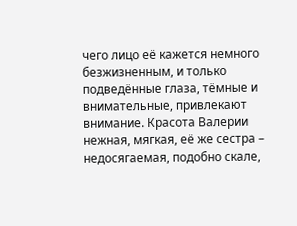чего лицо её кажется немного безжизненным, и только подведённые глаза, тёмные и внимательные, привлекают внимание. Красота Валерии нежная, мягкая, её же сестра – недосягаемая, подобно скале,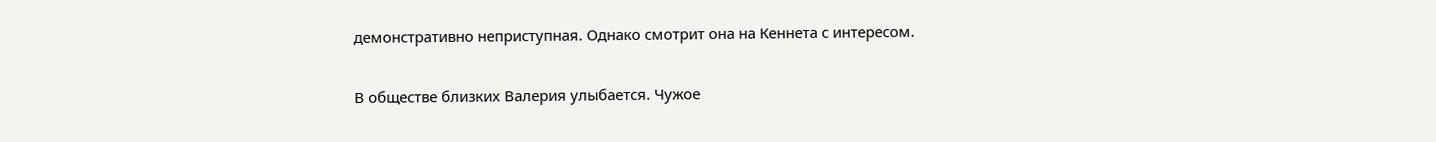демонстративно неприступная. Однако смотрит она на Кеннета с интересом.

В обществе близких Валерия улыбается. Чужое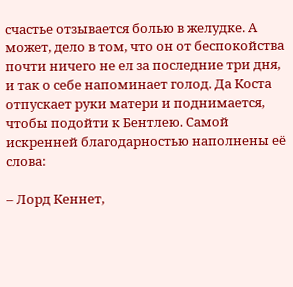счастье отзывается болью в желудке. А может, дело в том, что он от беспокойства почти ничего не ел за последние три дня, и так о себе напоминает голод. Да Коста отпускает руки матери и поднимается, чтобы подойти к Бентлею. Самой искренней благодарностью наполнены её слова:

– Лорд Кеннет,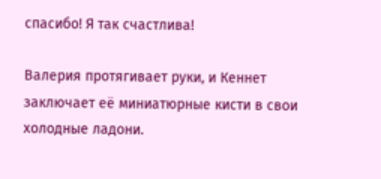спасибо! Я так счастлива!

Валерия протягивает руки, и Кеннет заключает её миниатюрные кисти в свои холодные ладони.